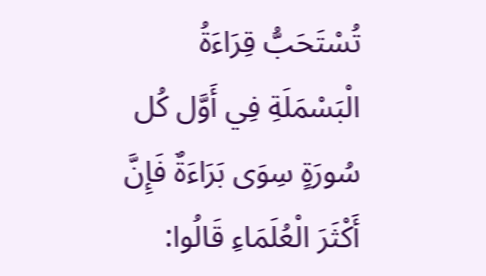تُسْتَحَبُّ قِرَاءَةُ الْبَسْمَلَةِ فِي أَوَّل كُل سُورَةٍ سِوَى بَرَاءَةٌ فَإِنَّ أَكْثَرَ الْعُلَمَاءِ قَالُوا: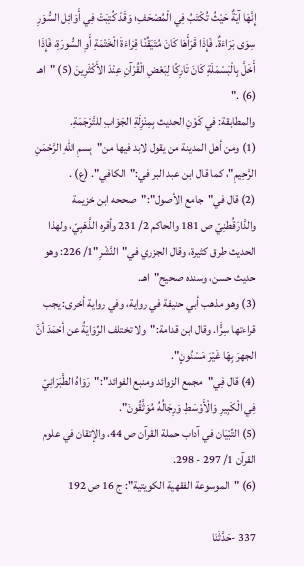إِنَّهَا آيَةٌ حَيْثُ تُكْتَبُ فِي الْمُصْحَفِ؛ وَقَدْ كُتِبَتْ فِي أَوَائِل السُّوَرِ سِوَى بَرَاءَةٌ. فَإِذَا قَرَأَهَا كَانَ مُتَيَقِّنًا قِرَاءَةَ الْخَتْمَةِ أَوِ السُّورَةِ، فَإِذَا أَخَلَّ بِالْبَسْمَلَةِ كَانَ تَارِكًا لِبَعْضِ الْقُرْآنِ عِنْدَ الأَكْثَرِينَ (5) "اهـ (6) ."
والمطابقة: في كَوْنِ الحديث بِمِنْزِلَةِ الجَوَابِ للتَّرْجَمَةِ.
(1) ومن أهل المدينة من يقول لابد فيها من"بِسمِ اللهِ الرَّحْمَنِ الرَّحِيمِ"، كما قال ابن عبد البر في:"الكافي". (ع) .
(2) قال في"جامع الأصول":"صححه ابن خزيمة والدَّارَقُطنِيّ ص 181 والحاكم 2/ 231 وأقره الذَّهَبِيّ، ولهذا الحديث طرق كثيرة، وقال الجزري في"النَّشْرِ"1/ 226: وهو حديث حسن، وسنده صحيح"اهـ.
(3) وهو مذهب أبي حنيفة في رواية، وفي رواية أخرى: يجب قراءتها سِرًَّا. وقال ابن قدامة:"ولا تختلف الرِّوَايَةُ عن أحْمَدَ أنَّ الجهرَ بِهَا غَيْرَ مَسْنُونٍ".
(4) قال فِي"مجمع الزوائد ومنبع الفوائد":"رَوَاهُ الطَّبَرَانِيّ فِي الْكَبِيرِ وَالْأَوْسَطِ وَرِجَالُهُ مُوَثَّقُونَ".
(5) التِّبْيَان في آداب حملة القرآن ص 44، والإتقان في علوم القرآن 1/ 297 - 298.
(6) "الموسوعة الفقهية الكويتية": ج 16 ص 192

337 -حَدَّثَنَا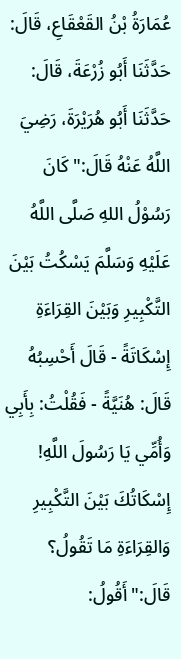عُمَارَةُ بْنُ القَعْقَاعِ، قَالَ: حَدَّثَنَا أَبُو زُرْعَةَ، قَالَ: حَدَّثَنَا أَبُو هُرَيْرَةَ، رَضِيَ اللَّهُ عَنْهُ قَالَ:"كَانَ رَسُوْلُ اللهِ صَلَّى اللَّهُ عَلَيْهِ وَسَلَّمَ يَسْكُتُ بَيْنَ التَّكْبِيرِ وَبَيْنَ القِرَاءَةِ إِسْكَاتَةً - قَالَ أَحْسِبُهُ قَالَ: هُنَيَّةً - فَقُلْتُ: بِأَبِي وَأُمِّي يَا رَسُولَ اللَّهِ! إِسْكَاتُكَ بَيْنَ التَّكْبِيرِ وَالقِرَاءَةِ مَا تَقُولُ؟ قَالَ:"أَقُولُ: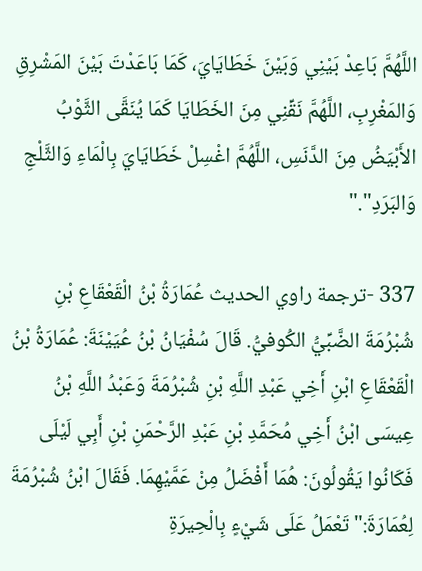اللَّهُمَّ بَاعِدْ بَيْنِي وَبَيْنَ خَطَايَايَ، كَمَا بَاعَدْتَ بَيْنَ المَشْرِقِ وَالمَغْرِبِ، اللَّهُمَّ نَقِّنِي مِنَ الخَطَايَا كَمَا يُنَقَّى الثَّوْبُ الأَبْيَضُ مِنَ الدَّنَسِ، اللَّهُمَّ اغْسِلْ خَطَايَايَ بِالْمَاءِ وَالثَّلْجِ وَالبَرَدِ"."

337 -ترجمة راوي الحديث عُمَارَةُ بْنُ الْقَعْقَاعِ بْنِ شُبْرُمَةَ الضَّبِّيُّ الكُوفيُّ. قَالَ سُفْيَانُ بْنُ عُيَيْنَةَ: عُمَارَةُ بْنُ الْقَعْقَاعِ ابْنِ أَخِي عَبْدِ اللَّهِ بْنِ شُبْرُمَةَ وَعَبْدُ اللَّهِ بْنُ عِيسَى ابْنُ أَخِي مُحَمَّدِ بْنِ عَبْدِ الرَّحْمَنِ بْنِ أَبِي لَيْلَى فَكَانُوا يَقُولُونَ: هُمَا أَفْضَلُ مِنْ عَمَّيْهِمَا. فَقَالَ ابْنُ شُبْرُمَةَ لِعُمَارَةَ:"تَعْمَلُ عَلَى شَيْءٍ بِالْحِيرَةِ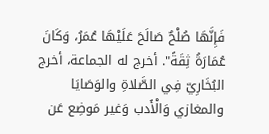فَإِنَّهَا صُلْحٌ صَالَحَ عَلَيْهَا عُمَرُ، وَكَانَ عُمَارَةُ ثِقَةً". أخرج له الجماعة، أخرج البُخَارِيّ فِي الصَّلاةِ والوَصَايَا والمغازي وَالْأَدب وَغير مَوضِع عَن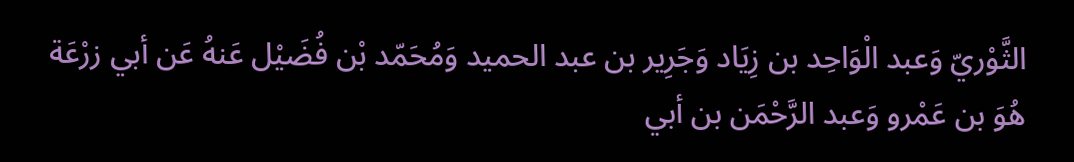الثَّوْريّ وَعبد الْوَاحِد بن زِيَاد وَجَرِير بن عبد الحميد وَمُحَمّد بْن فُضَيْل عَنهُ عَن أبي زرْعَة هُوَ بن عَمْرو وَعبد الرَّحْمَن بن أبي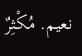نعيم. مُكْثِرٌ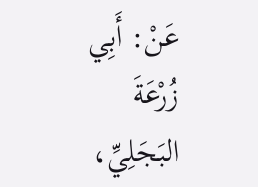عَنْ: أَبِي زُرْعَةَ البَجَلِيِّ،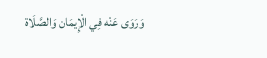وَرَوَى عَنْه فِي الْإِيمَان وَالصَّلَاة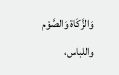وَالزَّكَاة وَالصَّوْم واللباس،